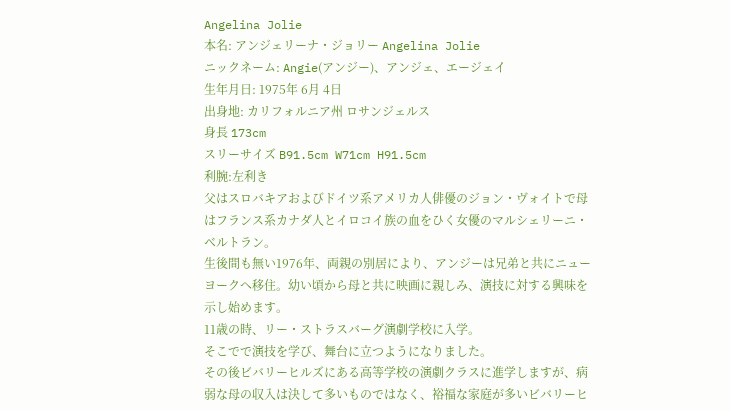Angelina Jolie
本名: アンジェリーナ・ジョリー Angelina Jolie
ニックネーム: Angie(アンジー)、アンジェ、エージェイ
生年月日: 1975年 6月 4日
出身地: カリフォルニア州 ロサンジェルス
身長 173cm
スリーサイズ B91.5cm W71cm H91.5cm
利腕:左利き
父はスロバキアおよびドイツ系アメリカ人俳優のジョン・ヴォイトで母はフランス系カナダ人とイロコイ族の血をひく女優のマルシェリーニ・ベルトラン。
生後間も無い1976年、両親の別居により、アンジーは兄弟と共にニューヨークへ移住。幼い頃から母と共に映画に親しみ、演技に対する興味を示し始めます。
11歳の時、リー・ストラスバーグ演劇学校に入学。
そこでで演技を学び、舞台に立つようになりました。
その後ビバリーヒルズにある高等学校の演劇クラスに進学しますが、病弱な母の収入は決して多いものではなく、裕福な家庭が多いビバリーヒ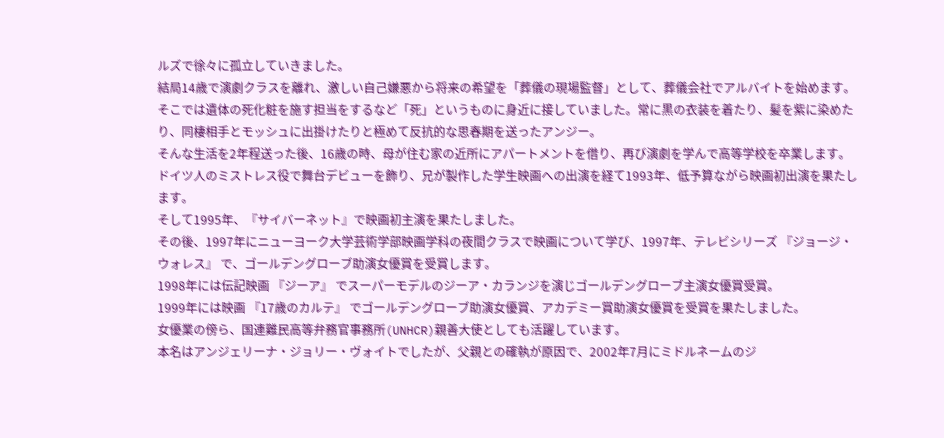ルズで徐々に孤立していきました。
結局14歳で演劇クラスを離れ、激しい自己嫌悪から将来の希望を「葬儀の現場監督」として、葬儀会社でアルバイトを始めます。
そこでは遺体の死化粧を施す担当をするなど「死」というものに身近に接していました。常に黒の衣装を着たり、髪を紫に染めたり、同棲相手とモッシュに出掛けたりと極めて反抗的な思春期を送ったアンジー。
そんな生活を2年程送った後、16歳の時、母が住む家の近所にアパートメントを借り、再び演劇を学んで高等学校を卒業します。
ドイツ人のミストレス役で舞台デビューを飾り、兄が製作した学生映画への出演を経て1993年、低予算ながら映画初出演を果たします。
そして1995年、『サイバーネット』で映画初主演を果たしました。
その後、1997年にニューヨーク大学芸術学部映画学科の夜間クラスで映画について学び、1997年、テレビシリーズ 『ジョージ・ウォレス』 で、ゴールデングローブ助演女優賞を受賞します。
1998年には伝記映画 『ジーア』 でスーパーモデルのジーア・カランジを演じゴールデングローブ主演女優賞受賞。
1999年には映画 『17歳のカルテ』 でゴールデングローブ助演女優賞、アカデミー賞助演女優賞を受賞を果たしました。
女優業の傍ら、国連難民高等弁務官事務所(UNHCR)親善大使としても活躍しています。
本名はアンジェリーナ・ジョリー・ヴォイトでしたが、父親との確執が原因で、2002年7月にミドルネームのジ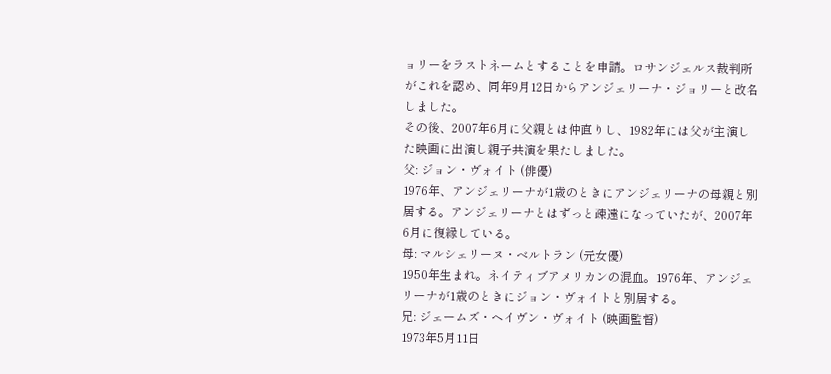ョリーをラストネームとすることを申請。ロサンジェルス裁判所がこれを認め、同年9月12日からアンジェリーナ・ジョリーと改名しました。
その後、2007年6月に父親とは仲直りし、1982年には父が主演した映画に出演し親子共演を果たしました。
父: ジョン・ヴォイト (俳優)
1976年、アンジェリーナが1歳のときにアンジェリーナの母親と別居する。アンジェリーナとはずっと疎遠になっていたが、2007年6月に復縁している。
母: マルシェリーヌ・ベルトラン (元女優)
1950年生まれ。ネイティブアメリカンの混血。1976年、アンジェリーナが1歳のときにジョン・ヴォイトと別居する。
兄: ジェームズ・ヘイヴン・ヴォイト (映画監督)
1973年5月11日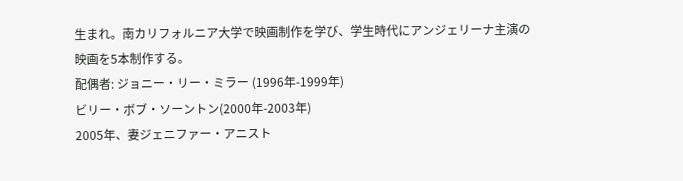生まれ。南カリフォルニア大学で映画制作を学び、学生時代にアンジェリーナ主演の映画を5本制作する。
配偶者: ジョニー・リー・ミラー (1996年-1999年)
ビリー・ボブ・ソーントン(2000年-2003年)
2005年、妻ジェニファー・アニスト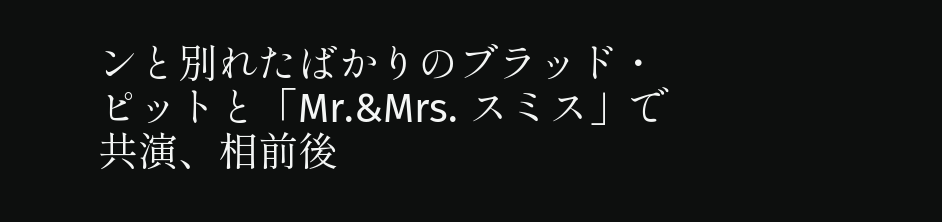ンと別れたばかりのブラッド・ピットと「Mr.&Mrs. スミス」で共演、相前後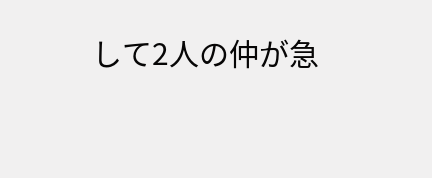して2人の仲が急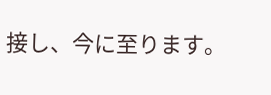接し、今に至ります。